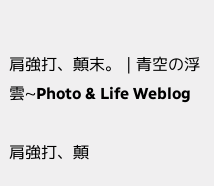肩強打、顛末。 | 青空の浮雲~Photo & Life Weblog

肩強打、顛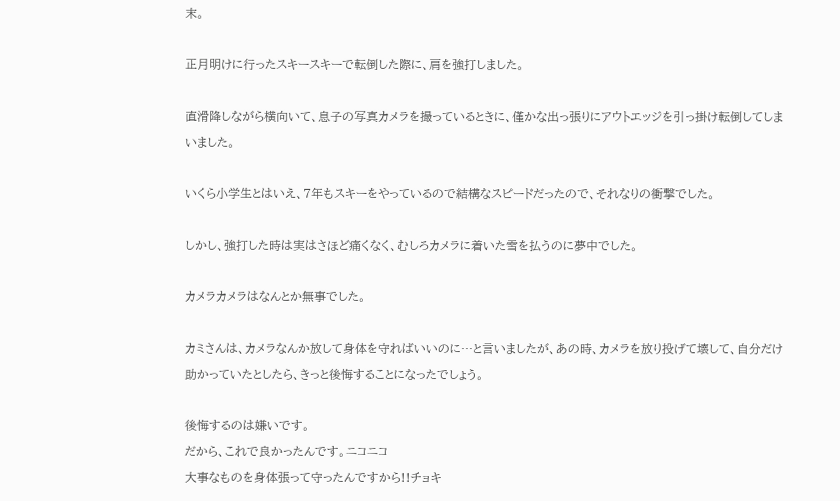末。

正月明けに行ったスキースキーで転倒した際に、肩を強打しました。

直滑降しながら横向いて、息子の写真カメラを撮っているときに、僅かな出っ張りにアウトエッジを引っ掛け転倒してしまいました。

いくら小学生とはいえ、7年もスキーをやっているので結構なスピードだったので、それなりの衝撃でした。

しかし、強打した時は実はさほど痛くなく、むしろカメラに着いた雪を払うのに夢中でした。

カメラカメラはなんとか無事でした。

カミさんは、カメラなんか放して身体を守ればいいのに…と言いましたが、あの時、カメラを放り投げて壊して、自分だけ助かっていたとしたら、きっと後悔することになったでしょう。

後悔するのは嫌いです。
だから、これで良かったんです。ニコニコ
大事なものを身体張って守ったんですから!!チョキ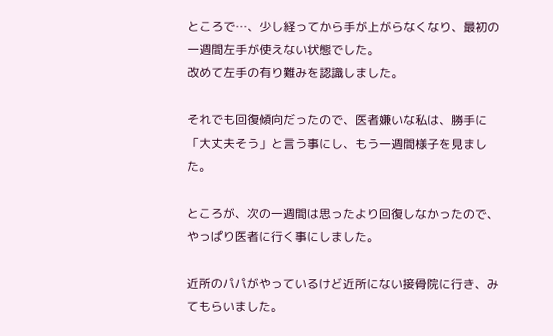ところで…、少し経ってから手が上がらなくなり、最初の一週間左手が使えない状態でした。
改めて左手の有り難みを認識しました。

それでも回復傾向だったので、医者嫌いな私は、勝手に「大丈夫そう」と言う事にし、もう一週間様子を見ました。

ところが、次の一週間は思ったより回復しなかったので、やっぱり医者に行く事にしました。

近所のパパがやっているけど近所にない接骨院に行き、みてもらいました。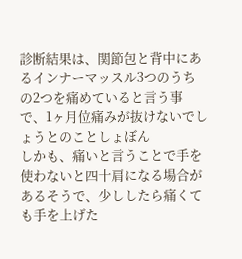診断結果は、関節包と背中にあるインナーマッスル3つのうちの2つを痛めていると言う事で、1ヶ月位痛みが抜けないでしょうとのことしょぼん
しかも、痛いと言うことで手を使わないと四十肩になる場合があるそうで、少ししたら痛くても手を上げた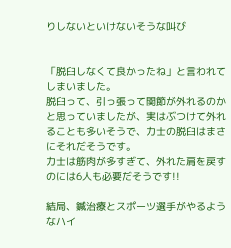りしないといけないそうな叫び


「脱臼しなくて良かったね」と言われてしまいました。
脱臼って、引っ張って関節が外れるのかと思っていましたが、実はぶつけて外れることも多いそうで、力士の脱臼はまさにそれだそうです。
力士は筋肉が多すぎて、外れた肩を戻すのには6人も必要だそうです!!

結局、鍼治療とスポーツ選手がやるようなハイ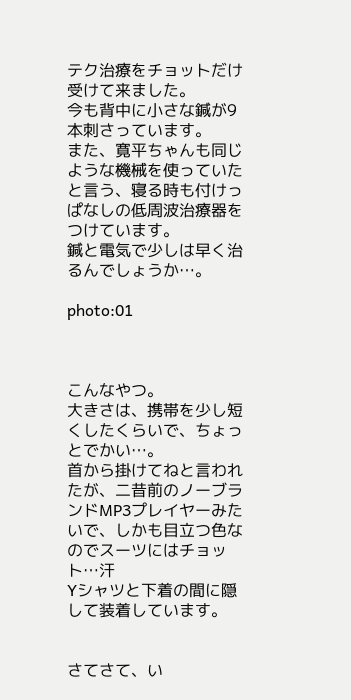テク治療をチョットだけ受けて来ました。
今も背中に小さな鍼が9本刺さっています。
また、寛平ちゃんも同じような機械を使っていたと言う、寝る時も付けっぱなしの低周波治療器をつけています。
鍼と電気で少しは早く治るんでしょうか…。

photo:01



こんなやつ。
大きさは、携帯を少し短くしたくらいで、ちょっとでかい…。
首から掛けてねと言われたが、二昔前のノーブランドMP3プレイヤーみたいで、しかも目立つ色なのでスーツにはチョット…汗
Yシャツと下着の間に隠して装着しています。


さてさて、い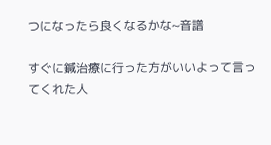つになったら良くなるかな~音譜

すぐに鍼治療に行った方がいいよって言ってくれた人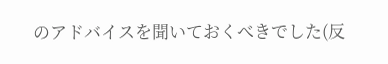のアドバイスを聞いておくべきでした(反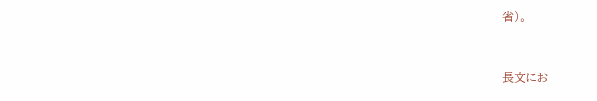省)。


長文にお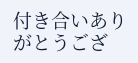付き合いありがとうござ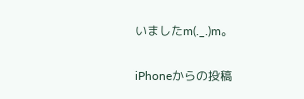いましたm(._.)m。


iPhoneからの投稿